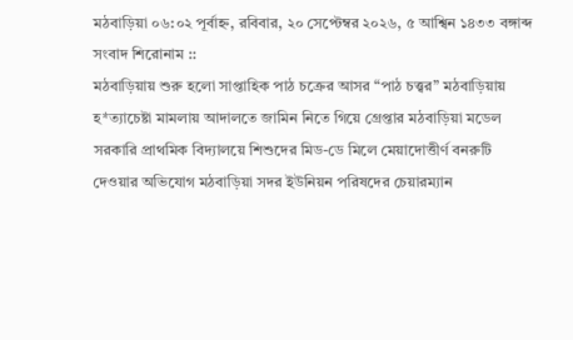মঠবাড়িয়া ০৬:০২ পূর্বাহ্ন, রবিবার, ২০ সেপ্টেম্বর ২০২৬, ৫ আশ্বিন ১৪৩৩ বঙ্গাব্দ
সংবাদ শিরোনাম ::
মঠবাড়িয়ায় শুরু হলো সাপ্তাহিক পাঠ চক্রের আসর “পাঠ চত্ত্বর” মঠবাড়িয়ায় হ*ত্যাচেষ্টা মামলায় আদালতে জামিন নিতে গিয়ে গ্রেপ্তার মঠবাড়িয়া মডেল সরকারি প্রাথমিক বিদ্যালয়ে শিশুদের মিড-ডে মিলে মেয়াদোত্তীর্ণ বনরুটি দেওয়ার অভিযোগ মঠবাড়িয়া সদর ইউনিয়ন পরিষদের চেয়ারম্যান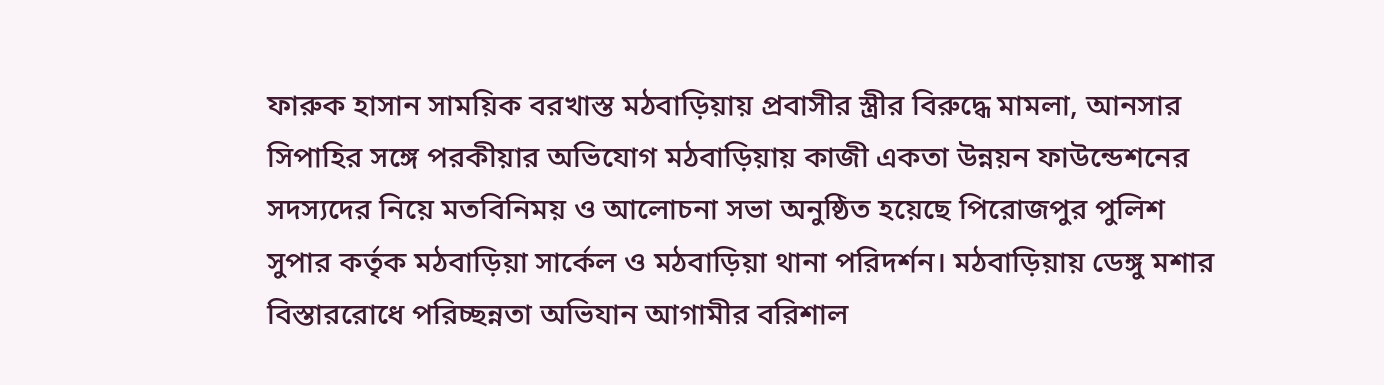ফারুক হাসান সাময়িক বরখাস্ত মঠবাড়িয়ায় প্রবাসীর স্ত্রীর বিরুদ্ধে মামলা, আনসার সিপাহির সঙ্গে পরকীয়ার অভিযোগ মঠবাড়িয়ায় কাজী একতা উন্নয়ন ফাউন্ডেশনের সদস্যদের নিয়ে মতবিনিময় ও আলোচনা সভা অনুষ্ঠিত হয়েছে পিরোজপুর পুলিশ সুপার কর্তৃক মঠবাড়িয়া সার্কেল ও মঠবাড়িয়া থানা পরিদর্শন। মঠবাড়িয়ায় ডেঙ্গু মশার বিস্তাররোধে পরিচ্ছন্নতা অভিযান আগামীর বরিশাল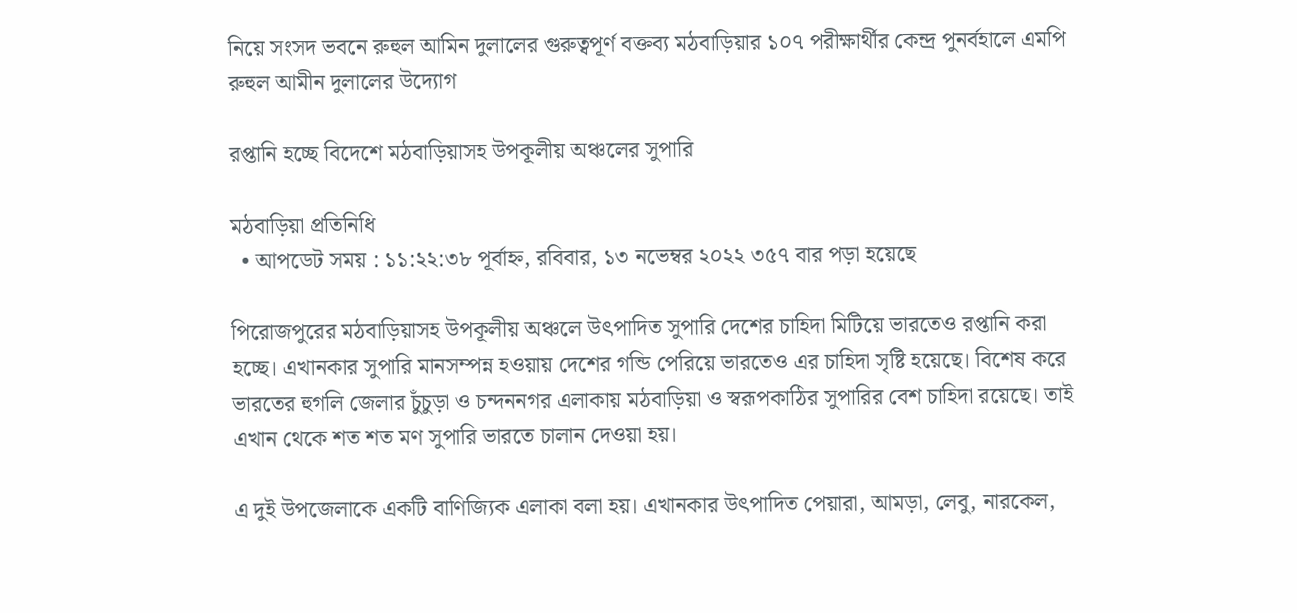নিয়ে সংসদ ভবনে রুহুল আমিন দুলালের গুরুত্বপূর্ণ বক্তব্য মঠবাড়িয়ার ১০৭ পরীক্ষার্থীর কেন্দ্র পুনর্বহালে এমপি রুহুল আমীন দুলালের উদ্যোগ

রপ্তানি হচ্ছে বিদেশে মঠবাড়িয়াসহ উপকূলীয় অঞ্চলের সুপারি

মঠবাড়িয়া প্রতিনিধি
  • আপডেট সময় : ১১:২২:৩৮ পূর্বাহ্ন, রবিবার, ১৩ নভেম্বর ২০২২ ৩৫৭ বার পড়া হয়েছে

পিরোজপুরের মঠবাড়িয়াসহ উপকূলীয় অঞ্চলে উৎপাদিত সুপারি দেশের চাহিদা মিটিয়ে ভারতেও রপ্তানি করা হচ্ছে। এখানকার সুপারি মানসম্পন্ন হওয়ায় দেশের গন্ডি পেরিয়ে ভারতেও এর চাহিদা সৃষ্টি হয়েছে। বিশেষ করে ভারতের হুগলি জেলার চুঁচুড়া ও চন্দননগর এলাকায় মঠবাড়িয়া ও স্বরূপকাঠির সুপারির বেশ চাহিদা রয়েছে। তাই এখান থেকে শত শত মণ সুপারি ভারতে চালান দেওয়া হয়।

এ দুই উপজেলাকে একটি বাণিজ্যিক এলাকা বলা হয়। এখানকার উৎপাদিত পেয়ারা, আমড়া, লেবু, নারকেল,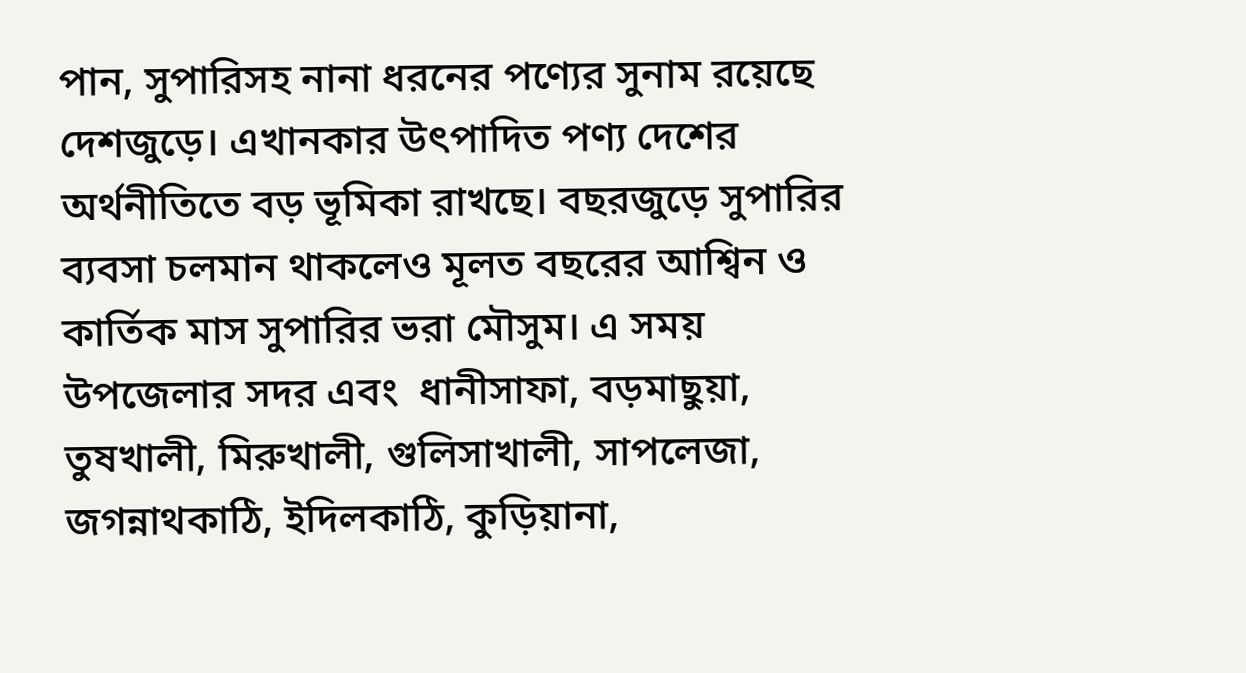পান, সুপারিসহ নানা ধরনের পণ্যের সুনাম রয়েছে দেশজুড়ে। এখানকার উৎপাদিত পণ্য দেশের অর্থনীতিতে বড় ভূমিকা রাখছে। বছরজুড়ে সুপারির ব্যবসা চলমান থাকলেও মূলত বছরের আশ্বিন ও কার্তিক মাস সুপারির ভরা মৌসুম। এ সময় উপজেলার সদর এবং  ধানীসাফা, বড়মাছুয়া, তুষখালী, মিরুখালী, গুলিসাখালী, সাপলেজা, জগন্নাথকাঠি, ইদিলকাঠি, কুড়িয়ানা,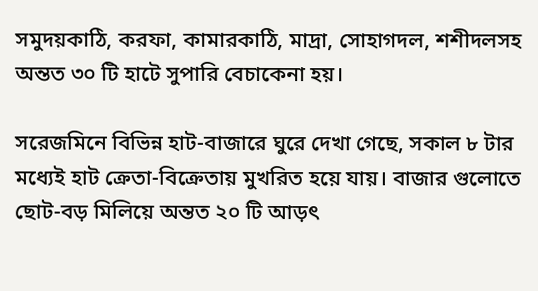সমুদয়কাঠি, করফা, কামারকাঠি, মাদ্রা, সোহাগদল, শশীদলসহ অন্তত ৩০ টি হাটে সুপারি বেচাকেনা হয়।

সরেজমিনে বিভিন্ন হাট-বাজারে ঘুরে দেখা গেছে, সকাল ৮ টার মধ্যেই হাট ক্রেতা-বিক্রেতায় মুখরিত হয়ে যায়। বাজার গুলোতে ছোট-বড় মিলিয়ে অন্তত ২০ টি আড়ৎ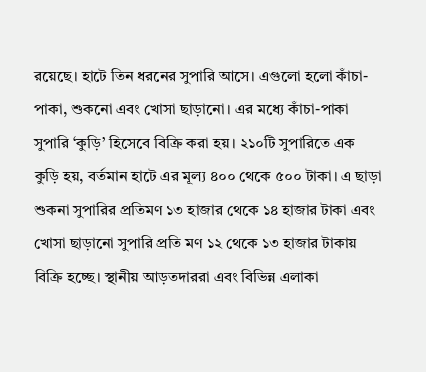রয়েছে। হাটে তিন ধরনের সুপারি আসে। এগুলো হলো কাঁচা-পাকা, শুকনো এবং খোসা ছাড়ানো। এর মধ্যে কাঁচা-পাকা সুপারি ‘কুড়ি’ হিসেবে বিক্রি করা হয়। ২১০টি সুপারিতে এক কুড়ি হয়, বর্তমান হাটে এর মূল্য ৪০০ থেকে ৫০০ টাকা। এ ছাড়া শুকনা সুপারির প্রতিমণ ১৩ হাজার থেকে ১৪ হাজার টাকা এবং খোসা ছাড়ানো সুপারি প্রতি মণ ১২ থেকে ১৩ হাজার টাকায় বিক্রি হচ্ছে। স্থানীয় আড়তদাররা এবং বিভিন্ন এলাকা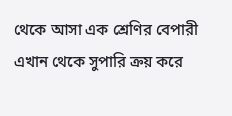থেকে আসা এক শ্রেণির বেপারী এখান থেকে সুপারি ক্রয় করে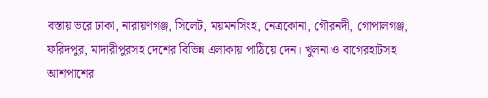বস্তায় ভরে ঢাকা, নারায়ণগঞ্জ, সিলেট, ময়মনসিংহ, নেত্রকোনা, গৌরনদী, গোপালগঞ্জ, ফরিদপুর, মাদারীপুরসহ দেশের বিভিন্ন এলাকায় পাঠিয়ে দেন। খুলনা ও বাগেরহাটসহ আশপাশের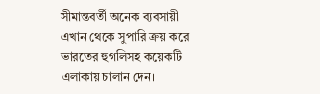সীমান্তবর্তী অনেক ব্যবসায়ী এখান থেকে সুপারি ক্রয় করে ভারতের হুগলিসহ কয়েকটি এলাকায় চালান দেন।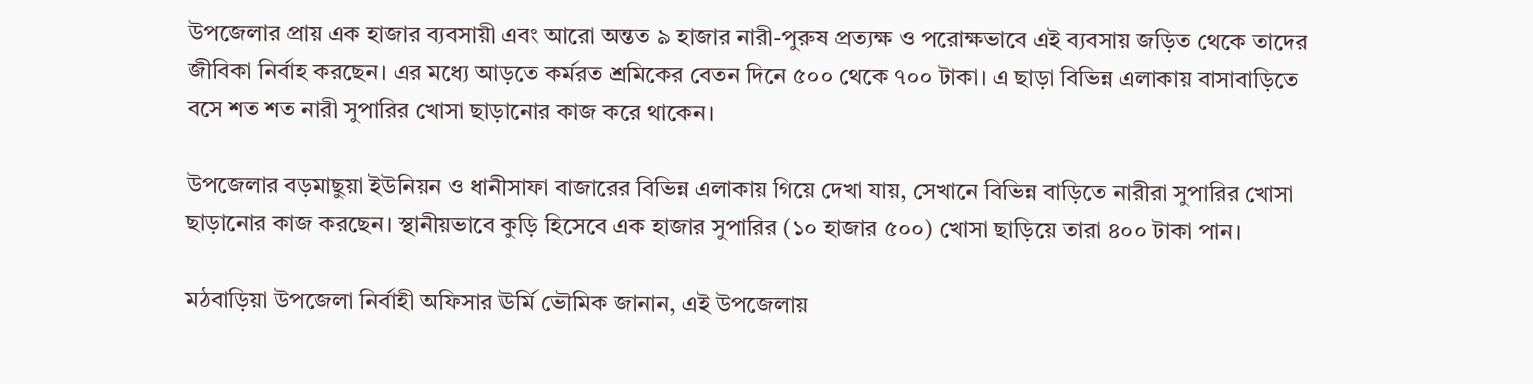উপজেলার প্রায় এক হাজার ব্যবসায়ী এবং আরো অন্তত ৯ হাজার নারী-পুরুষ প্রত্যক্ষ ও পরোক্ষভাবে এই ব্যবসায় জড়িত থেকে তাদের জীবিকা নির্বাহ করছেন। এর মধ্যে আড়তে কর্মরত শ্রমিকের বেতন দিনে ৫০০ থেকে ৭০০ টাকা। এ ছাড়া বিভিন্ন এলাকায় বাসাবাড়িতে বসে শত শত নারী সুপারির খোসা ছাড়ানোর কাজ করে থাকেন।

উপজেলার বড়মাছুয়া ইউনিয়ন ও ধানীসাফা বাজারের বিভিন্ন এলাকায় গিয়ে দেখা যায়, সেখানে বিভিন্ন বাড়িতে নারীরা সুপারির খোসা ছাড়ানোর কাজ করছেন। স্থানীয়ভাবে কুড়ি হিসেবে এক হাজার সুপারির (১০ হাজার ৫০০) খোসা ছাড়িয়ে তারা ৪০০ টাকা পান।

মঠবাড়িয়া উপজেলা নির্বাহী অফিসার ঊর্মি ভৌমিক জানান, এই উপজেলায়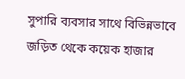সুপারি ব্যবসার সাথে বিভিন্নভাবে জড়িত থেকে কয়েক হাজার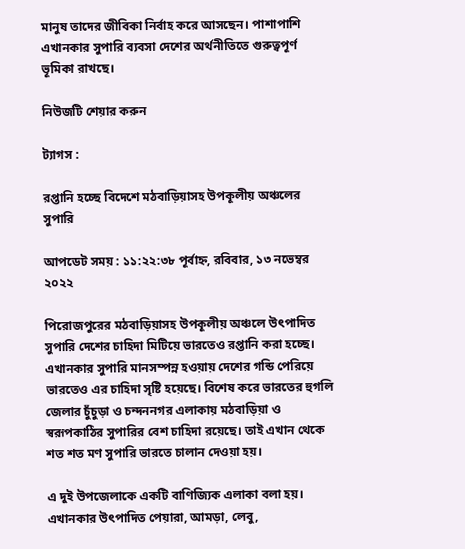মানুষ তাদের জীবিকা নির্বাহ করে আসছেন। পাশাপাশি এখানকার সুপারি ব্যবসা দেশের অর্থনীতিতে গুরুত্বপূর্ণ ভূমিকা রাখছে।

নিউজটি শেয়ার করুন

ট্যাগস :

রপ্তানি হচ্ছে বিদেশে মঠবাড়িয়াসহ উপকূলীয় অঞ্চলের সুপারি

আপডেট সময় : ১১:২২:৩৮ পূর্বাহ্ন, রবিবার, ১৩ নভেম্বর ২০২২

পিরোজপুরের মঠবাড়িয়াসহ উপকূলীয় অঞ্চলে উৎপাদিত সুপারি দেশের চাহিদা মিটিয়ে ভারতেও রপ্তানি করা হচ্ছে। এখানকার সুপারি মানসম্পন্ন হওয়ায় দেশের গন্ডি পেরিয়ে ভারতেও এর চাহিদা সৃষ্টি হয়েছে। বিশেষ করে ভারতের হুগলি জেলার চুঁচুড়া ও চন্দননগর এলাকায় মঠবাড়িয়া ও স্বরূপকাঠির সুপারির বেশ চাহিদা রয়েছে। তাই এখান থেকে শত শত মণ সুপারি ভারতে চালান দেওয়া হয়।

এ দুই উপজেলাকে একটি বাণিজ্যিক এলাকা বলা হয়। এখানকার উৎপাদিত পেয়ারা, আমড়া, লেবু,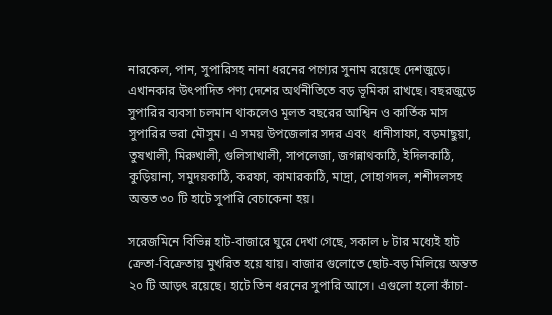নারকেল, পান, সুপারিসহ নানা ধরনের পণ্যের সুনাম রয়েছে দেশজুড়ে। এখানকার উৎপাদিত পণ্য দেশের অর্থনীতিতে বড় ভূমিকা রাখছে। বছরজুড়ে সুপারির ব্যবসা চলমান থাকলেও মূলত বছরের আশ্বিন ও কার্তিক মাস সুপারির ভরা মৌসুম। এ সময় উপজেলার সদর এবং  ধানীসাফা, বড়মাছুয়া, তুষখালী, মিরুখালী, গুলিসাখালী, সাপলেজা, জগন্নাথকাঠি, ইদিলকাঠি, কুড়িয়ানা, সমুদয়কাঠি, করফা, কামারকাঠি, মাদ্রা, সোহাগদল, শশীদলসহ অন্তত ৩০ টি হাটে সুপারি বেচাকেনা হয়।

সরেজমিনে বিভিন্ন হাট-বাজারে ঘুরে দেখা গেছে, সকাল ৮ টার মধ্যেই হাট ক্রেতা-বিক্রেতায় মুখরিত হয়ে যায়। বাজার গুলোতে ছোট-বড় মিলিয়ে অন্তত ২০ টি আড়ৎ রয়েছে। হাটে তিন ধরনের সুপারি আসে। এগুলো হলো কাঁচা-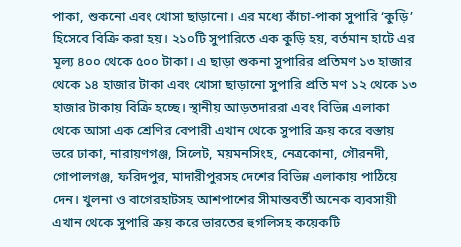পাকা, শুকনো এবং খোসা ছাড়ানো। এর মধ্যে কাঁচা-পাকা সুপারি ‘কুড়ি’ হিসেবে বিক্রি করা হয়। ২১০টি সুপারিতে এক কুড়ি হয়, বর্তমান হাটে এর মূল্য ৪০০ থেকে ৫০০ টাকা। এ ছাড়া শুকনা সুপারির প্রতিমণ ১৩ হাজার থেকে ১৪ হাজার টাকা এবং খোসা ছাড়ানো সুপারি প্রতি মণ ১২ থেকে ১৩ হাজার টাকায় বিক্রি হচ্ছে। স্থানীয় আড়তদাররা এবং বিভিন্ন এলাকা থেকে আসা এক শ্রেণির বেপারী এখান থেকে সুপারি ক্রয় করে বস্তায় ভরে ঢাকা, নারায়ণগঞ্জ, সিলেট, ময়মনসিংহ, নেত্রকোনা, গৌরনদী, গোপালগঞ্জ, ফরিদপুর, মাদারীপুরসহ দেশের বিভিন্ন এলাকায় পাঠিয়ে দেন। খুলনা ও বাগেরহাটসহ আশপাশের সীমান্তবর্তী অনেক ব্যবসায়ী এখান থেকে সুপারি ক্রয় করে ভারতের হুগলিসহ কয়েকটি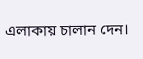এলাকায় চালান দেন।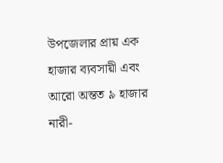উপজেলার প্রায় এক হাজার ব্যবসায়ী এবং আরো অন্তত ৯ হাজার নারী-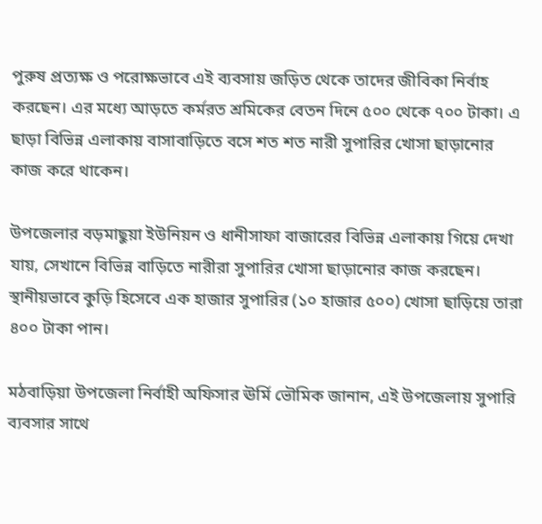পুরুষ প্রত্যক্ষ ও পরোক্ষভাবে এই ব্যবসায় জড়িত থেকে তাদের জীবিকা নির্বাহ করছেন। এর মধ্যে আড়তে কর্মরত শ্রমিকের বেতন দিনে ৫০০ থেকে ৭০০ টাকা। এ ছাড়া বিভিন্ন এলাকায় বাসাবাড়িতে বসে শত শত নারী সুপারির খোসা ছাড়ানোর কাজ করে থাকেন।

উপজেলার বড়মাছুয়া ইউনিয়ন ও ধানীসাফা বাজারের বিভিন্ন এলাকায় গিয়ে দেখা যায়, সেখানে বিভিন্ন বাড়িতে নারীরা সুপারির খোসা ছাড়ানোর কাজ করছেন। স্থানীয়ভাবে কুড়ি হিসেবে এক হাজার সুপারির (১০ হাজার ৫০০) খোসা ছাড়িয়ে তারা ৪০০ টাকা পান।

মঠবাড়িয়া উপজেলা নির্বাহী অফিসার ঊর্মি ভৌমিক জানান, এই উপজেলায় সুপারি ব্যবসার সাথে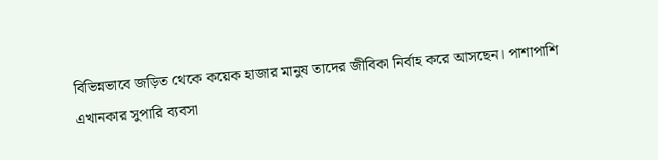বিভিন্নভাবে জড়িত থেকে কয়েক হাজার মানুষ তাদের জীবিকা নির্বাহ করে আসছেন। পাশাপাশি এখানকার সুপারি ব্যবসা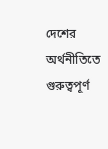দেশের অর্থনীতিতে গুরুত্বপূর্ণ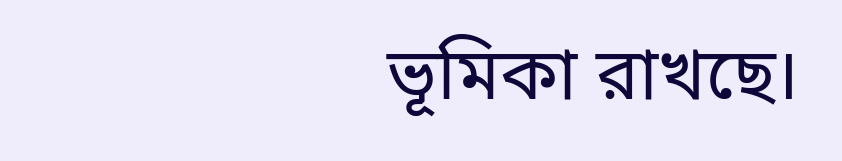ভূমিকা রাখছে।